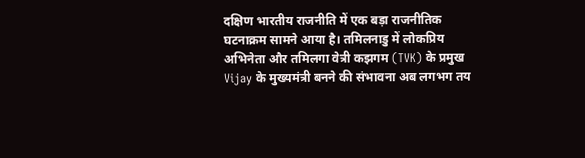दक्षिण भारतीय राजनीति में एक बड़ा राजनीतिक घटनाक्रम सामने आया है। तमिलनाडु में लोकप्रिय अभिनेता और तमिलगा वेत्री कझगम (TVK) के प्रमुख Vijay के मुख्यमंत्री बनने की संभावना अब लगभग तय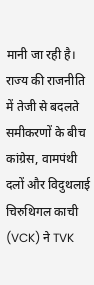मानी जा रही है। राज्य की राजनीति में तेजी से बदलते समीकरणों के बीच कांग्रेस, वामपंथी दलों और विदुथलाई चिरुथिगल काची (VCK) ने TVK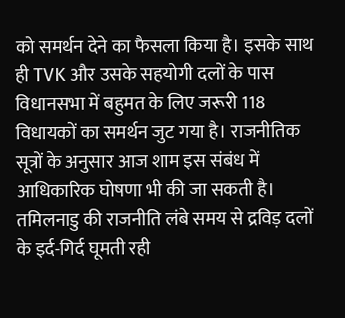को समर्थन देने का फैसला किया है। इसके साथ ही TVK और उसके सहयोगी दलों के पास विधानसभा में बहुमत के लिए जरूरी 118 विधायकों का समर्थन जुट गया है। राजनीतिक सूत्रों के अनुसार आज शाम इस संबंध में आधिकारिक घोषणा भी की जा सकती है।
तमिलनाडु की राजनीति लंबे समय से द्रविड़ दलों के इर्द-गिर्द घूमती रही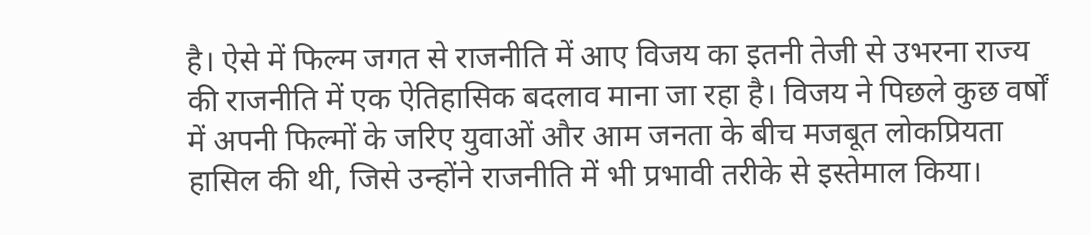है। ऐसे में फिल्म जगत से राजनीति में आए विजय का इतनी तेजी से उभरना राज्य की राजनीति में एक ऐतिहासिक बदलाव माना जा रहा है। विजय ने पिछले कुछ वर्षों में अपनी फिल्मों के जरिए युवाओं और आम जनता के बीच मजबूत लोकप्रियता हासिल की थी, जिसे उन्होंने राजनीति में भी प्रभावी तरीके से इस्तेमाल किया।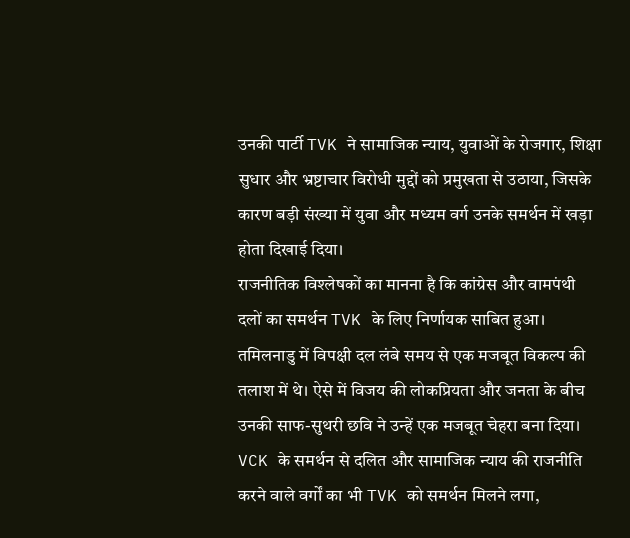उनकी पार्टी TVK ने सामाजिक न्याय, युवाओं के रोजगार, शिक्षा सुधार और भ्रष्टाचार विरोधी मुद्दों को प्रमुखता से उठाया, जिसके कारण बड़ी संख्या में युवा और मध्यम वर्ग उनके समर्थन में खड़ा होता दिखाई दिया।
राजनीतिक विश्लेषकों का मानना है कि कांग्रेस और वामपंथी दलों का समर्थन TVK के लिए निर्णायक साबित हुआ। तमिलनाडु में विपक्षी दल लंबे समय से एक मजबूत विकल्प की तलाश में थे। ऐसे में विजय की लोकप्रियता और जनता के बीच उनकी साफ-सुथरी छवि ने उन्हें एक मजबूत चेहरा बना दिया। VCK के समर्थन से दलित और सामाजिक न्याय की राजनीति करने वाले वर्गों का भी TVK को समर्थन मिलने लगा,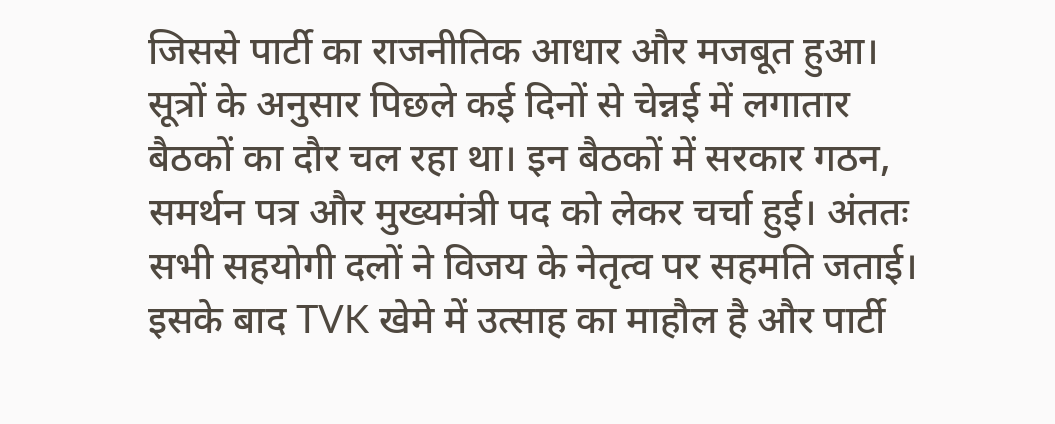जिससे पार्टी का राजनीतिक आधार और मजबूत हुआ।
सूत्रों के अनुसार पिछले कई दिनों से चेन्नई में लगातार बैठकों का दौर चल रहा था। इन बैठकों में सरकार गठन, समर्थन पत्र और मुख्यमंत्री पद को लेकर चर्चा हुई। अंततः सभी सहयोगी दलों ने विजय के नेतृत्व पर सहमति जताई। इसके बाद TVK खेमे में उत्साह का माहौल है और पार्टी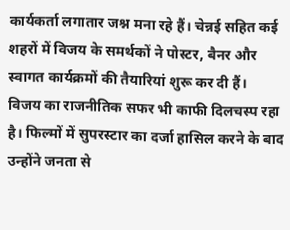कार्यकर्ता लगातार जश्न मना रहे हैं। चेन्नई सहित कई शहरों में विजय के समर्थकों ने पोस्टर, बैनर और स्वागत कार्यक्रमों की तैयारियां शुरू कर दी हैं।
विजय का राजनीतिक सफर भी काफी दिलचस्प रहा है। फिल्मों में सुपरस्टार का दर्जा हासिल करने के बाद उन्होंने जनता से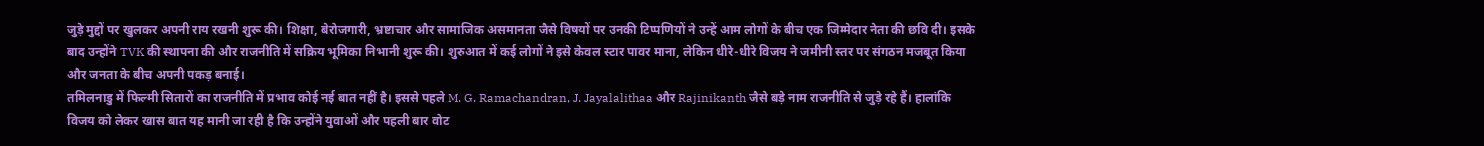जुड़े मुद्दों पर खुलकर अपनी राय रखनी शुरू की। शिक्षा, बेरोजगारी, भ्रष्टाचार और सामाजिक असमानता जैसे विषयों पर उनकी टिप्पणियों ने उन्हें आम लोगों के बीच एक जिम्मेदार नेता की छवि दी। इसके बाद उन्होंने TVK की स्थापना की और राजनीति में सक्रिय भूमिका निभानी शुरू की। शुरुआत में कई लोगों ने इसे केवल स्टार पावर माना, लेकिन धीरे-धीरे विजय ने जमीनी स्तर पर संगठन मजबूत किया और जनता के बीच अपनी पकड़ बनाई।
तमिलनाडु में फिल्मी सितारों का राजनीति में प्रभाव कोई नई बात नहीं है। इससे पहले M. G. Ramachandran, J. Jayalalithaa और Rajinikanth जैसे बड़े नाम राजनीति से जुड़े रहे हैं। हालांकि विजय को लेकर खास बात यह मानी जा रही है कि उन्होंने युवाओं और पहली बार वोट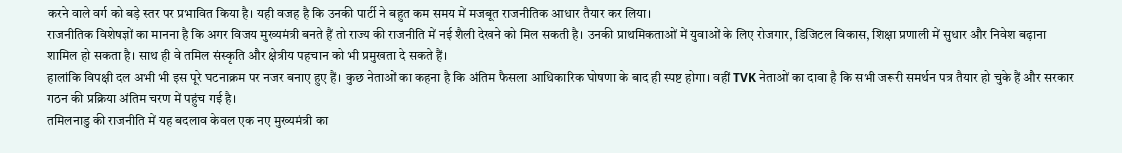करने वाले वर्ग को बड़े स्तर पर प्रभावित किया है। यही वजह है कि उनकी पार्टी ने बहुत कम समय में मजबूत राजनीतिक आधार तैयार कर लिया।
राजनीतिक विशेषज्ञों का मानना है कि अगर विजय मुख्यमंत्री बनते हैं तो राज्य की राजनीति में नई शैली देखने को मिल सकती है। उनकी प्राथमिकताओं में युवाओं के लिए रोजगार, डिजिटल विकास, शिक्षा प्रणाली में सुधार और निवेश बढ़ाना शामिल हो सकता है। साथ ही वे तमिल संस्कृति और क्षेत्रीय पहचान को भी प्रमुखता दे सकते हैं।
हालांकि विपक्षी दल अभी भी इस पूरे घटनाक्रम पर नजर बनाए हुए हैं। कुछ नेताओं का कहना है कि अंतिम फैसला आधिकारिक घोषणा के बाद ही स्पष्ट होगा। वहीं TVK नेताओं का दावा है कि सभी जरूरी समर्थन पत्र तैयार हो चुके हैं और सरकार गठन की प्रक्रिया अंतिम चरण में पहुंच गई है।
तमिलनाडु की राजनीति में यह बदलाव केवल एक नए मुख्यमंत्री का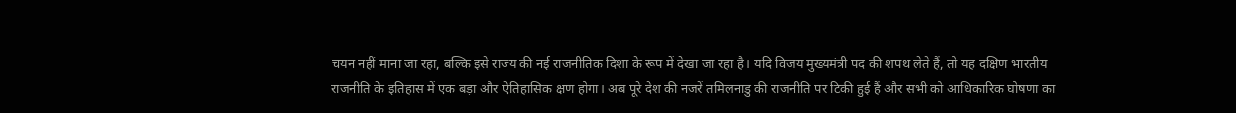चयन नहीं माना जा रहा, बल्कि इसे राज्य की नई राजनीतिक दिशा के रूप में देखा जा रहा है। यदि विजय मुख्यमंत्री पद की शपथ लेते हैं, तो यह दक्षिण भारतीय राजनीति के इतिहास में एक बड़ा और ऐतिहासिक क्षण होगा। अब पूरे देश की नजरें तमिलनाडु की राजनीति पर टिकी हुई हैं और सभी को आधिकारिक घोषणा का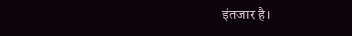इंतजार है।